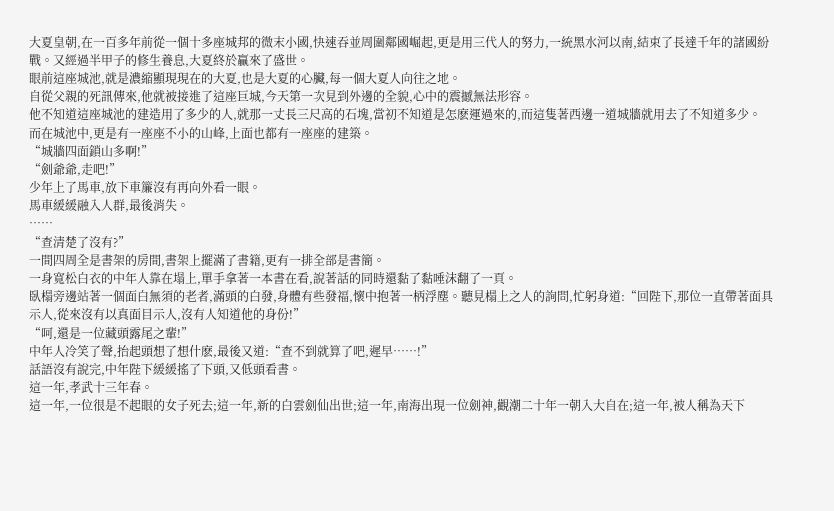大夏皇朝,在一百多年前從一個十多座城邦的微末小國,快速吞並周圍鄰國崛起,更是用三代人的努力,一統黑水河以南,結束了長達千年的諸國紛戰。又經過半甲子的修生養息,大夏終於贏來了盛世。
眼前這座城池,就是濃縮顯現現在的大夏,也是大夏的心臟,每一個大夏人向往之地。
自從父親的死訊傳來,他就被接進了這座巨城,今天第一次見到外邊的全貌,心中的震撼無法形容。
他不知道這座城池的建造用了多少的人,就那一丈長三尺高的石塊,當初不知道是怎麽運過來的,而這隻著西邊一道城牆就用去了不知道多少。
而在城池中,更是有一座座不小的山峰,上面也都有一座座的建築。
“城牆四面鎖山多啊!”
“劍爺爺,走吧!”
少年上了馬車,放下車簾沒有再向外看一眼。
馬車緩緩融入人群,最後消失。
……
“查清楚了沒有?”
一間四周全是書架的房間,書架上擺滿了書籍,更有一排全部是書簡。
一身寬松白衣的中年人靠在塌上,單手拿著一本書在看,說著話的同時還黏了黏唾沫翻了一頁。
臥榻旁邊站著一個面白無須的老者,滿頭的白發,身體有些發福,懷中抱著一柄浮塵。聽見榻上之人的詢問,忙躬身道:“回陛下,那位一直帶著面具示人,從來沒有以真面目示人,沒有人知道他的身份!”
“呵,還是一位藏頭露尾之輩!”
中年人冷笑了聲,抬起頭想了想什麽,最後又道:“查不到就算了吧,遲早……!”
話語沒有說完,中年陛下緩緩搖了下頭,又低頭看書。
這一年,孝武十三年春。
這一年,一位很是不起眼的女子死去;這一年,新的白雲劍仙出世;這一年,南海出現一位劍神,觀潮二十年一朝入大自在;這一年,被人稱為天下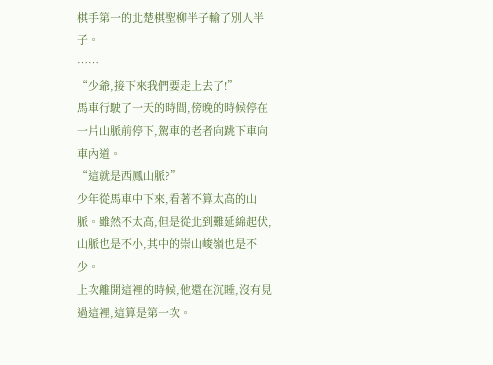棋手第一的北楚棋聖柳半子輸了別人半子。
……
“少爺,接下來我們要走上去了!”
馬車行駛了一天的時間,傍晚的時候停在一片山脈前停下,駕車的老者向跳下車向車內道。
“這就是西鳳山脈?”
少年從馬車中下來,看著不算太高的山脈。雖然不太高,但是從北到難延綿起伏,山脈也是不小,其中的崇山峻嶺也是不少。
上次離開這裡的時候,他還在沉睡,沒有見過這裡,這算是第一次。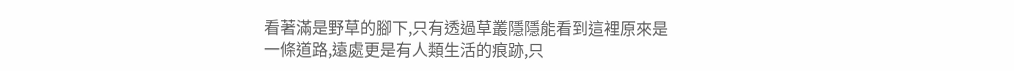看著滿是野草的腳下,只有透過草叢隱隱能看到這裡原來是一條道路,遠處更是有人類生活的痕跡,只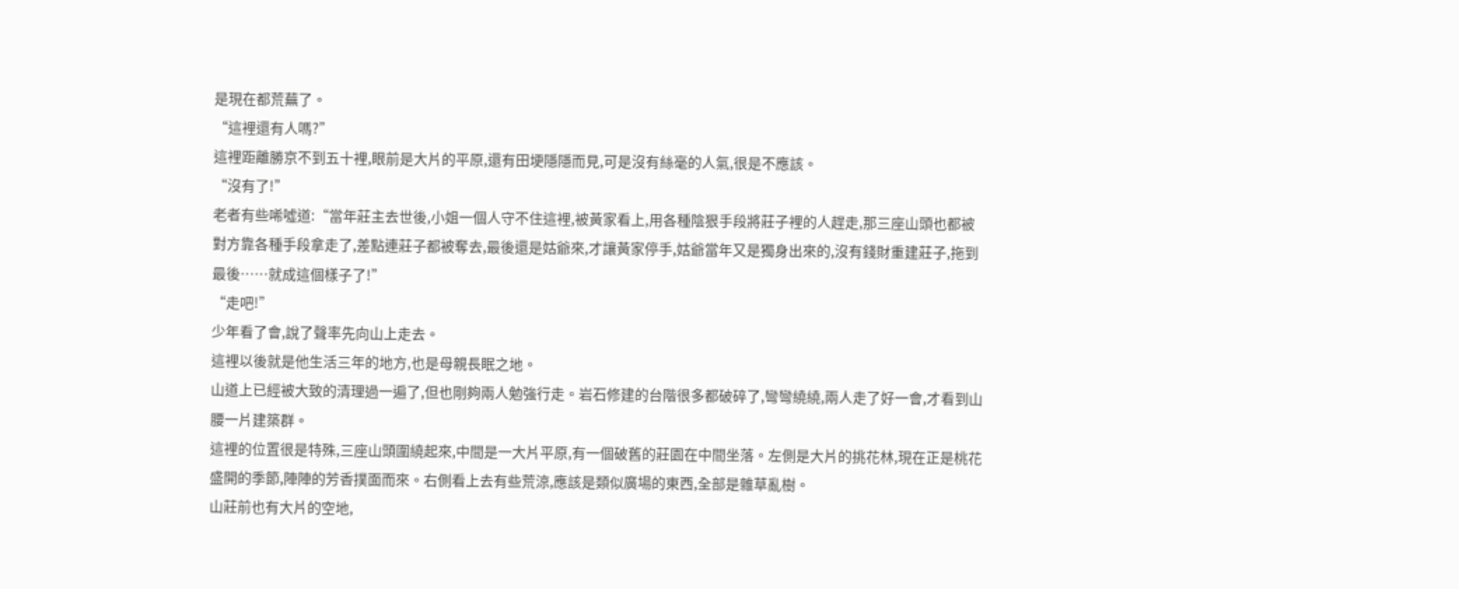是現在都荒蕪了。
“這裡還有人嗎?”
這裡距離勝京不到五十裡,眼前是大片的平原,還有田埂隱隱而見,可是沒有絲毫的人氣,很是不應該。
“沒有了!”
老者有些唏噓道:“當年莊主去世後,小姐一個人守不住這裡,被黃家看上,用各種陰狠手段將莊子裡的人趕走,那三座山頭也都被對方靠各種手段拿走了,差點連莊子都被奪去,最後還是姑爺來,才讓黃家停手,姑爺當年又是獨身出來的,沒有錢財重建莊子,拖到最後……就成這個樣子了!”
“走吧!”
少年看了會,說了聲率先向山上走去。
這裡以後就是他生活三年的地方,也是母親長眠之地。
山道上已經被大致的清理過一遍了,但也剛夠兩人勉強行走。岩石修建的台階很多都破碎了,彎彎繞繞,兩人走了好一會,才看到山腰一片建築群。
這裡的位置很是特殊,三座山頭圍繞起來,中間是一大片平原,有一個破舊的莊園在中間坐落。左側是大片的挑花林,現在正是桃花盛開的季節,陣陣的芳香撲面而來。右側看上去有些荒涼,應該是類似廣場的東西,全部是雜草亂樹。
山莊前也有大片的空地,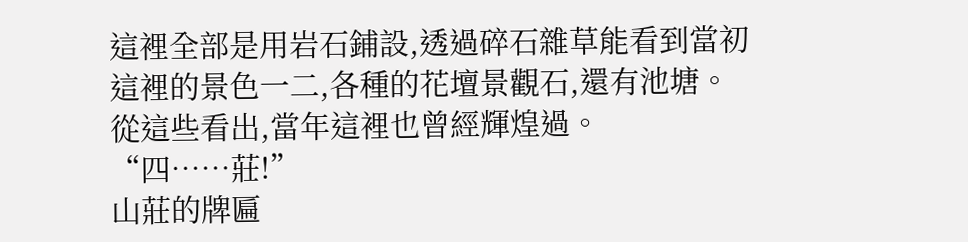這裡全部是用岩石鋪設,透過碎石雜草能看到當初這裡的景色一二,各種的花壇景觀石,還有池塘。從這些看出,當年這裡也曾經輝煌過。
“四……莊!”
山莊的牌匾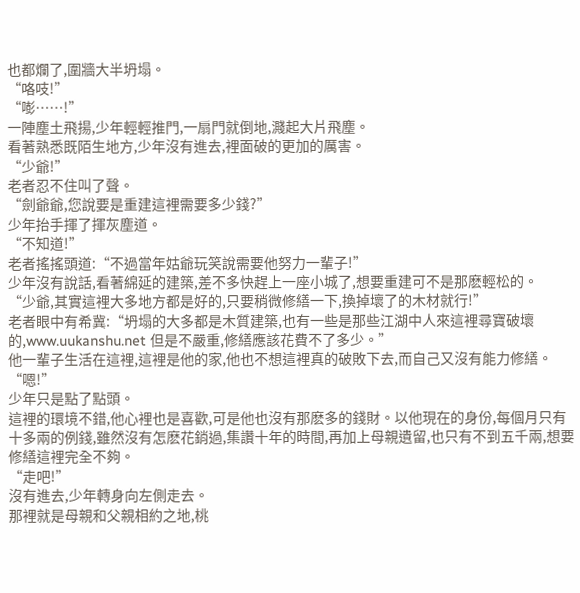也都爛了,圍牆大半坍塌。
“咯吱!”
“嘭……!”
一陣塵土飛揚,少年輕輕推門,一扇門就倒地,濺起大片飛塵。
看著熟悉既陌生地方,少年沒有進去,裡面破的更加的厲害。
“少爺!”
老者忍不住叫了聲。
“劍爺爺,您說要是重建這裡需要多少錢?”
少年抬手揮了揮灰塵道。
“不知道!”
老者搖搖頭道:“不過當年姑爺玩笑說需要他努力一輩子!”
少年沒有說話,看著綿延的建築,差不多快趕上一座小城了,想要重建可不是那麽輕松的。
“少爺,其實這裡大多地方都是好的,只要稍微修繕一下,換掉壞了的木材就行!”
老者眼中有希冀:“坍塌的大多都是木質建築,也有一些是那些江湖中人來這裡尋寶破壞的,www.uukanshu.net 但是不嚴重,修繕應該花費不了多少。”
他一輩子生活在這裡,這裡是他的家,他也不想這裡真的破敗下去,而自己又沒有能力修繕。
“嗯!”
少年只是點了點頭。
這裡的環境不錯,他心裡也是喜歡,可是他也沒有那麽多的錢財。以他現在的身份,每個月只有十多兩的例錢,雖然沒有怎麽花銷過,集讚十年的時間,再加上母親遺留,也只有不到五千兩,想要修繕這裡完全不夠。
“走吧!”
沒有進去,少年轉身向左側走去。
那裡就是母親和父親相約之地,桃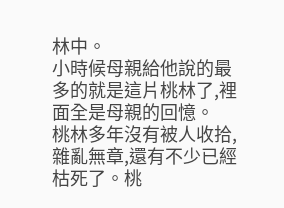林中。
小時候母親給他說的最多的就是這片桃林了,裡面全是母親的回憶。
桃林多年沒有被人收拾,雜亂無章,還有不少已經枯死了。桃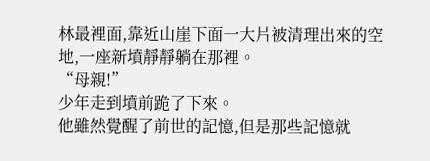林最裡面,靠近山崖下面一大片被清理出來的空地,一座新墳靜靜躺在那裡。
“母親!”
少年走到墳前跪了下來。
他雖然覺醒了前世的記憶,但是那些記憶就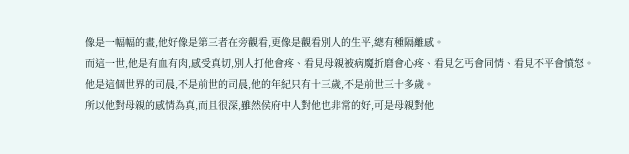像是一幅幅的畫,他好像是第三者在旁觀看,更像是觀看別人的生平,總有種隔離感。
而這一世,他是有血有肉,感受真切,別人打他會疼、看見母親被病魔折磨會心疼、看見乞丐會同情、看見不平會憤怒。
他是這個世界的司晨,不是前世的司晨,他的年紀只有十三歲,不是前世三十多歲。
所以他對母親的感情為真,而且很深,雖然侯府中人對他也非常的好,可是母親對他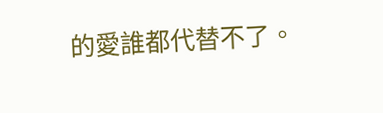的愛誰都代替不了。